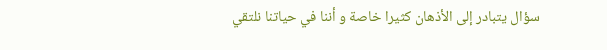سؤال يتبادر إلى الأذهان كثيرا خاصة و أننا في حياتنا نلتقي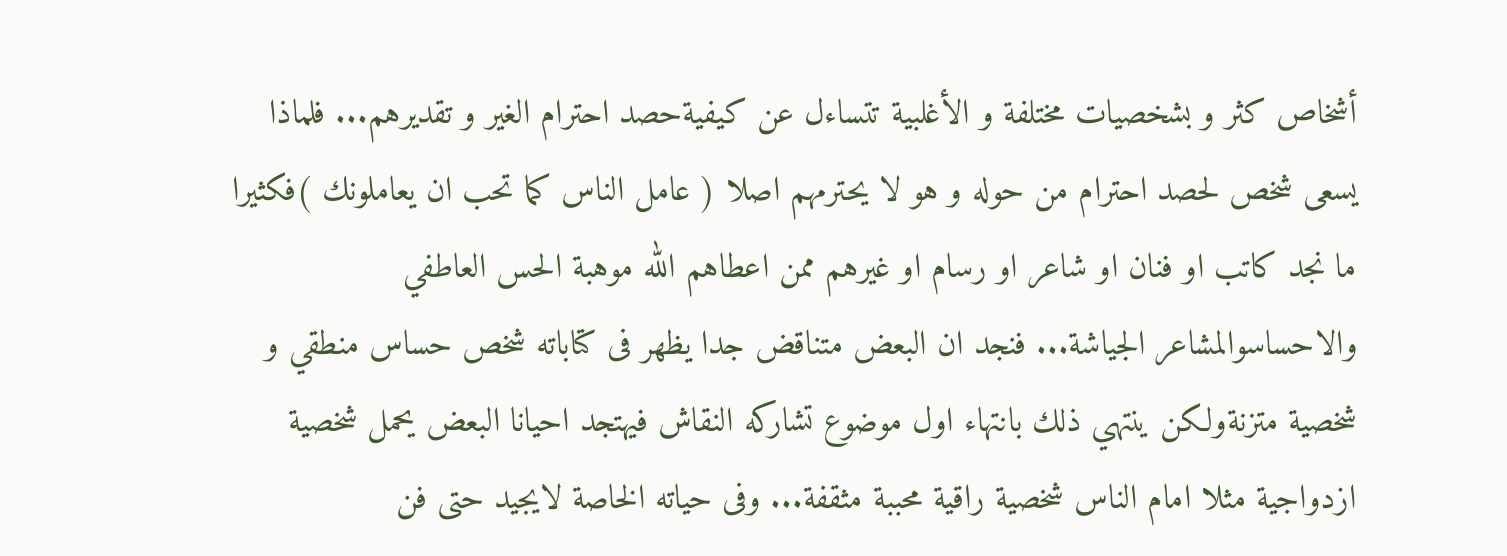أشخاص كثر و بشخصيات مختلفة و الأغلبية تتساءل عن كيفيةحصد احترام الغير و تقديرهم... فلماذا يسعى شخص لحصد احترام من حوله و هو لا يحترمهم اصلا ( عامل الناس كما تحب ان يعاملونك )فكثيرا ما نجد كاتب او فنان او شاعر او رسام او غيرهم ممن اعطاهم الله موهبة الحس العاطفي والاحساسوالمشاعر الجياشة... فنجد ان البعض متناقض جدا يظهر فى كتاباته شخص حساس منطقي و شخصية متزنةولكن ينتهي ذلك بانتهاء اول موضوع تشاركه النقاش فيهتجد احيانا البعض يحمل شخصية ازدواجية مثلا امام الناس شخصية راقية محببة مثقفة... وفى حياته الخاصة لايجيد حتى فن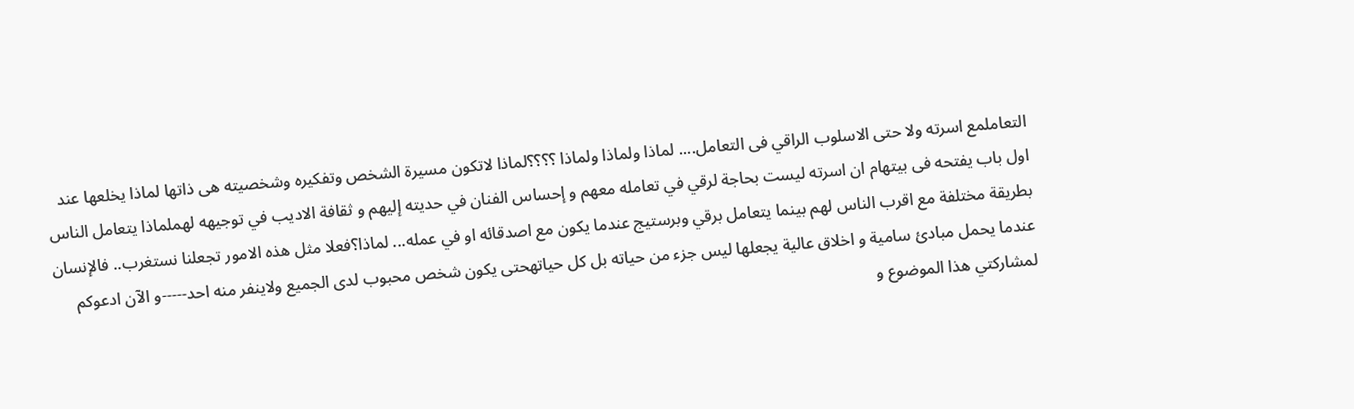التعاملمع اسرته ولا حتى الاسلوب الراقي فى التعامل.... لماذا ولماذا ولماذا ؟؟؟؟لماذا لاتكون مسيرة الشخص وتفكيره وشخصيته هى ذاتها لماذا يخلعها عند اول باب يفتحه فى بيتهام ان اسرته ليست بحاجة لرقي في تعامله معهم و إحساس الفنان في حديته إليهم و ثقافة الاديب في توجيهه لهملماذا يتعامل الناس بطريقة مختلفة مع اقرب الناس لهم بينما يتعامل برقي وبرستيج عندما يكون مع اصدقائه او في عمله... لماذا؟فعلا مثل هذه الامور تجعلنا نستغرب.. فالإنسان عندما يحمل مبادئ سامية و اخلاق عالية يجعلها ليس جزء من حياته بل كل حياتهحتى يكون شخص محبوب لدى الجميع ولاينفر منه احد-----و الآن ادعوكم لمشاركتي هذا الموضوع و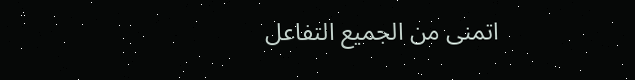اتمنى من الجميع التفاعل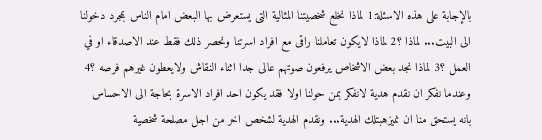بالإجابة على هذه الاسئلة:1 لماذا نخلع شخصيتنا المثالية التى يستعرض بها البعض امام الناس بمجرد دخولنا الى البيت... لماذا ؟2 لماذا لايكون تعاملنا راقى مع افراد اسرتنا ونحصر ذلك فقط عند الاصدقاء او في العمل ؟3 لماذا نجد بعض الاشخاص يرفعون صوتهم عالى جدا اثناء النقاش ولايعطون غيرهم فرصه ؟4 وعندما نفكر ان نقدم هدية لانفكر بمن حولنا اولا فقد يكون احد افراد الاسرة بحاجة الى الاحساس بانه يستحق منا ان نميزهبتلك الهدية... ونقدم الهدية لشخص اخر من اجل مصلحة شخصية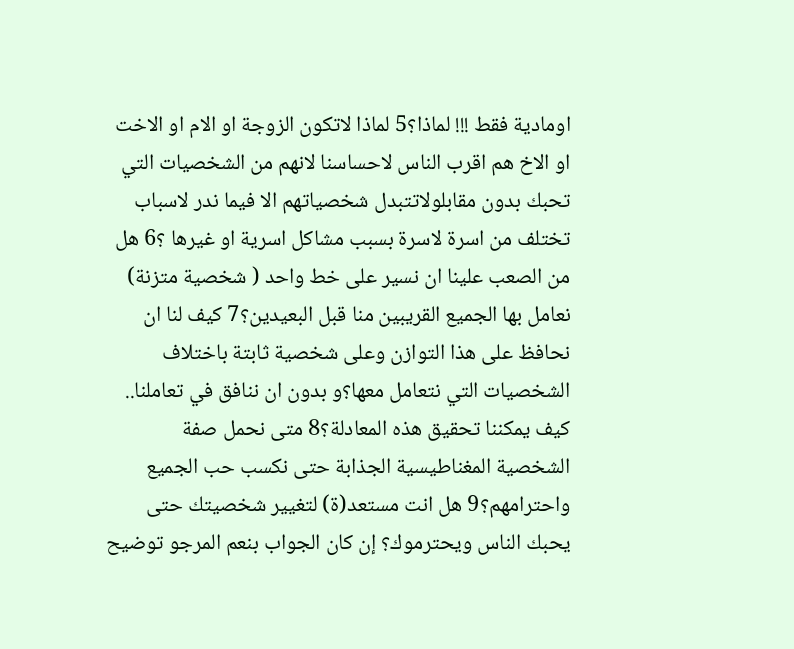اومادية فقط !!! لماذا؟5 لماذا لاتكون الزوجة او الام او الاخت او الاخ هم اقرب الناس لاحساسنا لانهم من الشخصيات التي تحبك بدون مقابلولاتتبدل شخصياتهم الا فيما ندر لاسباب تختلف من اسرة لاسرة بسبب مشاكل اسرية او غيرها ؟6 هل من الصعب علينا ان نسير على خط واحد ( شخصية متزنة) نعامل بها الجميع القريبين منا قبل البعيدين؟7 كيف لنا ان نحافظ على هذا التوازن وعلى شخصية ثابتة باختلاف الشخصيات التي نتعامل معها؟و بدون ان ننافق في تعاملنا.. كيف يمكننا تحقيق هذه المعادلة؟8 متى نحمل صفة الشخصية المغناطيسية الجذابة حتى نكسب حب الجميع واحترامهم؟9 هل انت مستعد(ة) لتغيير شخصيتك حتى يحبك الناس ويحترموك؟ إن كان الجواب بنعم المرجو توضيح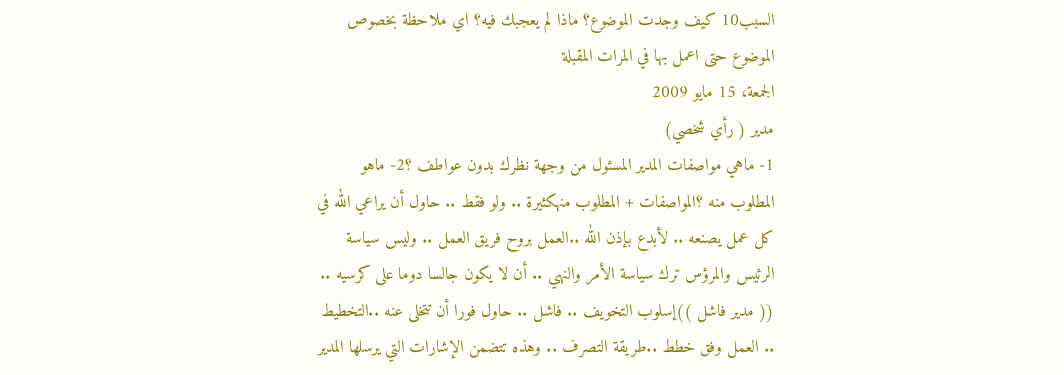السبب10 كيف وجدت الموضوع؟ ماذا لم يعجبك فيه؟ اي ملاحظة بخصوص الموضوع حتى اعمل بها في المرات المقبلة
الجمعة، 15 مايو 2009
مدير ( رأي شخصي)
1- ماهي مواصفات المدير المسئول من وجهة نظرك بدون عواطف ؟2- ماهو المطلوب منه ؟المواصفات + المطلوب منهكثيرة .. ولو فقط .. حاول أن يراعي الله في كل عمل يصنعه .. لأبدع بإذن الله ..العمل بروح فريق العمل .. وليس سياسة الرئيس والمرؤس ترك سياسة الأمر والنهي .. أن لا يكون جالسا دوما على كرسيه .. (( مدير فاشل ))إسلوب التخويف .. فاشل .. حاول فورا أن تتخلى عنه ..التخطيط .. العمل وفق خطط ..طريقة التصرف .. وهذه تتضمن الإشارات التي يرسلها المدير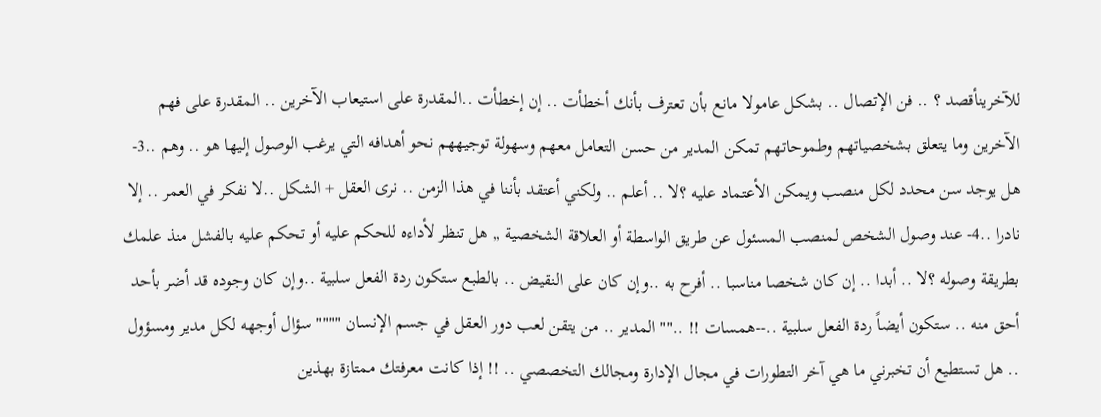للآخرينأقصد ؟ .. فن الإتصال .. بشكل عامولا مانع بأن تعترف بأنك أخطأت .. إن إخطأت ..المقدرة على استيعاب الآخرين .. المقدرة على فهم الآخرين وما يتعلق بشخصياتهم وطموحاتهم تمكن المدير من حسن التعامل معهم وسهولة توجيههم نحو أهدافه التي يرغب الوصول إليها هو .. وهم ..3- هل يوجد سن محدد لكل منصب ويمكن الأعتماد عليه ؟لا .. أعلم .. ولكني أعتقد بأننا في هذا الزمن .. نرى العقل + الشكل ..لا نفكر في العمر .. إلا نادرا ..4- عند وصول الشخص لمنصب المسئول عن طريق الواسطة أو العلاقة الشخصية ,, هل تنظر لأداءه للحكم عليه أو تحكم عليه بالفشل منذ علمك بطريقة وصوله ؟لا .. أبدا .. إن كان شخصا مناسبا .. أفرح به ..وإن كان على النقيض .. بالطبع ستكون ردة الفعل سلبية ..وإن كان وجوده قد أضر بأحد أحق منه .. ستكون أيضاً ردة الفعل سلبية ..--همسات !! .."" المدير .. من يتقن لعب دور العقل في جسم الإنسان """" سؤال أوجهه لكل مدير ومسؤول .. هل تستطيع أن تخبرني ما هي آخر التطورات في مجال الإدارة ومجالك التخصصي .. !! إذا كانت معرفتك ممتازة بهذين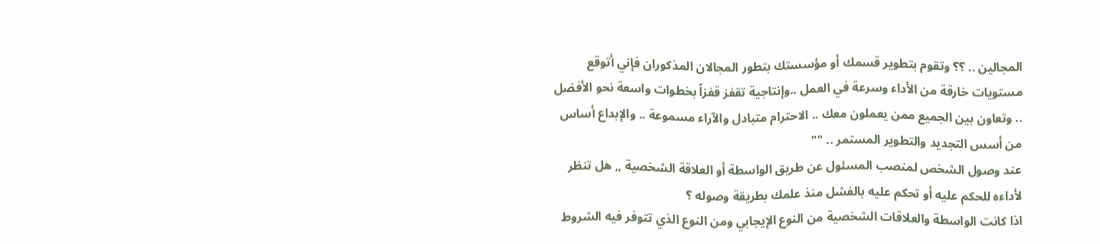المجالين .. ؟؟ وتقوم بتطوير قسمك أو مؤسستك بتطور المجالان المذكوران فإني أتوقع مستويات خارقة من الأداء وسرعة في العمل ..وإنتاجية تقفز قفزاً بخطوات واسعة نحو الأفضل .. وتعاون بين الجميع ممن يعملون معك .. الاحترام متبادل والآراء مسموعة .. والإبداع أساس من أسس التجديد والتطوير المستمر .. ""
عند وصول الشخص لمنصب المسئول عن طريق الواسطة أو العلاقة الشخصية ,, هل تنظر لأداءه للحكم عليه أو تحكم عليه بالفشل منذ علمك بطريقة وصوله ؟
اذا كانت الواسطة والعلاقات الشخصية من النوع الإيجابي ومن النوع الذي تتوفر فيه الشروط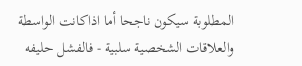المطلوبة سيكون ناجحا أما اذاكانت الواسطة والعلاقات الشخصية سلبية - فالفشل حليفه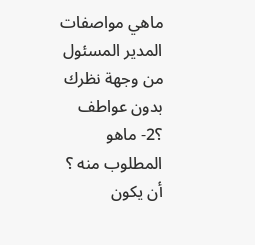ماهي مواصفات المدير المسئول من وجهة نظرك بدون عواطف ؟2- ماهو المطلوب منه ؟
أن يكون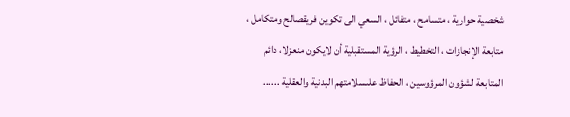شخصية حوارية ، متسامح ، متفائل ، السعي الى تكوين فريقصالح ومتكامل ، متابعة الإنجازات ، التخطيط ، الرؤية المستقبلية أن لايكون منعزلا، دائم المتابعة لشؤون المرؤوسين ، الحفاظ علىسلامتهم البدنية والعقلية ......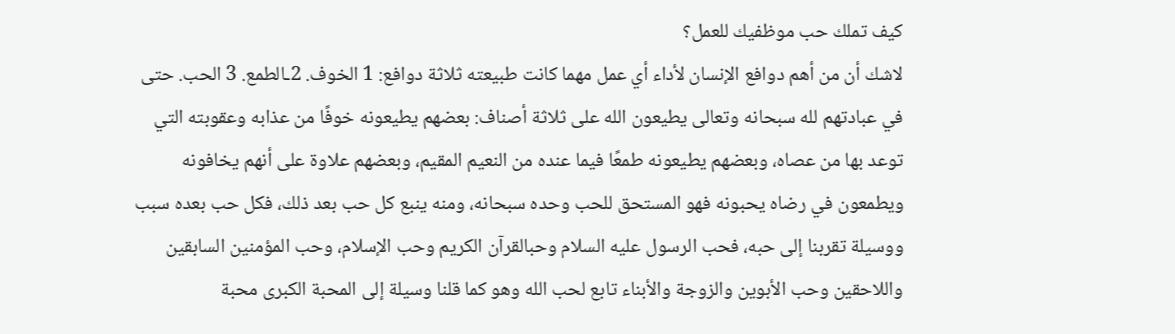كيف تملك حب موظفيك للعمل؟
لاشك أن من أهم دوافع الإنسان لأداء أي عمل مهما كانت طبيعته ثلاثة دوافع: 1 الخوف. 2ـالطمع. 3 الحب. حتى في عبادتهم لله سبحانه وتعالى يطيعون الله على ثلاثة أصناف: بعضهم يطيعونه خوفًا من عذابه وعقوبته التي توعد بها من عصاه، وبعضهم يطيعونه طمعًا فيما عنده من النعيم المقيم، وبعضهم علاوة على أنهم يخافونه ويطمعون في رضاه يحبونه فهو المستحق للحب وحده سبحانه، ومنه ينبع كل حب بعد ذلك، فكل حب بعده سبب ووسيلة تقربنا إلى حبه، فحب الرسول عليه السلام وحبالقرآن الكريم وحب الإسلام، وحب المؤمنين السابقين واللاحقين وحب الأبوين والزوجة والأبناء تابع لحب الله وهو كما قلنا وسيلة إلى المحبة الكبرى محبة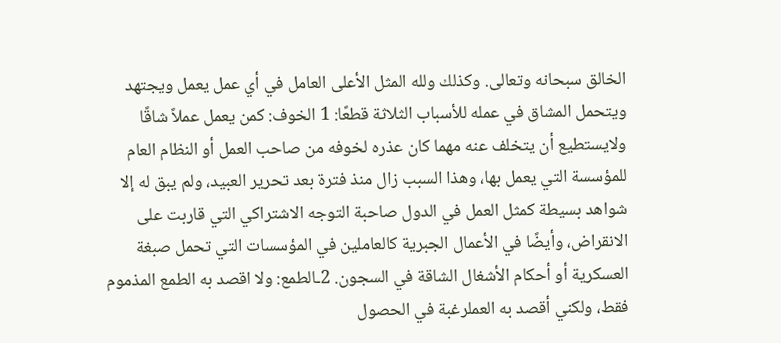الخالق سبحانه وتعالى. وكذلك ولله المثل الأعلى العامل في أي عمل يعمل ويجتهد ويتحمل المشاق في عمله للأسباب الثلاثة قطعًا: 1 الخوف: كمن يعمل عملاً شاقًا ولايستطيع أن يتخلف عنه مهما كان عذره لخوفه من صاحب العمل أو النظام العام للمؤسسة التي يعمل بها، وهذا السبب زال منذ فترة بعد تحرير العبيد، ولم يبق له إلا شواهد بسيطة كمثل العمل في الدول صاحبة التوجه الاشتراكي التي قاربت على الانقراض، وأيضًا في الأعمال الجبرية كالعاملين في المؤسسات التي تحمل صبغة العسكرية أو أحكام الأشغال الشاقة في السجون. 2ـالطمع: ولا اقصد به الطمع المذموم فقط، ولكني أقصد به العملرغبة في الحصول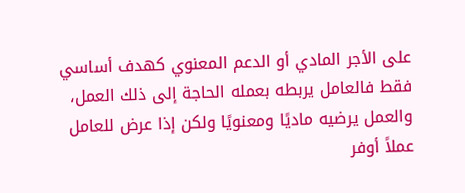على الأجر المادي أو الدعم المعنوي كهدف أساسي فقط فالعامل يربطه بعمله الحاجة إلى ذلك العمل، والعمل يرضيه ماديًا ومعنويًا ولكن إذا عرض للعامل عملاً أوفر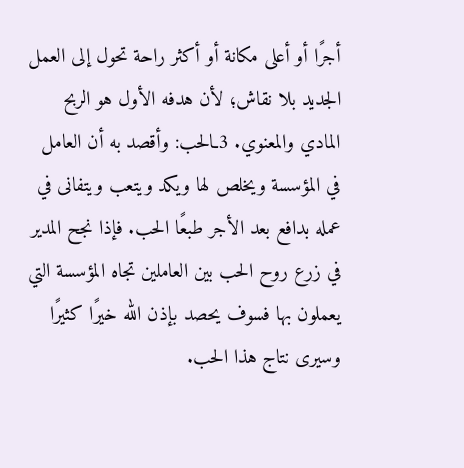أجرًا أو أعلى مكانة أو أكثر راحة تحول إلى العمل الجديد بلا نقاش؛ لأن هدفه الأول هو الربح المادي والمعنوي. 3ـالحب: وأقصد به أن العامل في المؤسسة ويخلص لها ويكد ويتعب ويتفانى في عمله بدافع بعد الأجر طبعًا الحب. فإذا نجح المدير في زرع روح الحب بين العاملين تجاه المؤسسة التي يعملون بها فسوف يحصد بإذن الله خيرًا كثيرًا وسيرى نتاج هذا الحب.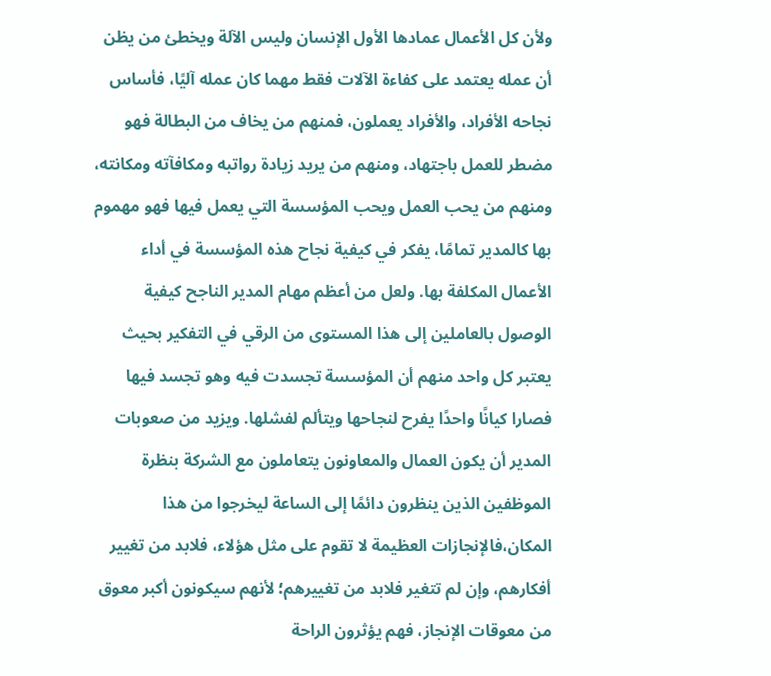ولأن كل الأعمال عمادها الأول الإنسان وليس الآلة ويخطئ من يظن أن عمله يعتمد على كفاءة الآلات فقط مهما كان عمله آليًا، فأساس نجاحه الأفراد، والأفراد يعملون، فمنهم من يخاف من البطالة فهو مضطر للعمل باجتهاد، ومنهم من يريد زيادة رواتبه ومكافآته ومكانته، ومنهم من يحب العمل ويحب المؤسسة التي يعمل فيها فهو مهموم بها كالمدير تمامًا، يفكر في كيفية نجاح هذه المؤسسة في أداء الأعمال المكلفة بها. ولعل من أعظم مهام المدير الناجح كيفية الوصول بالعاملين إلى هذا المستوى من الرقي في التفكير بحيث يعتبر كل واحد منهم أن المؤسسة تجسدت فيه وهو تجسد فيها فصارا كيانًا واحدًا يفرح لنجاحها ويتألم لفشلها. ويزيد من صعوبات المدير أن يكون العمال والمعاونون يتعاملون مع الشركة بنظرة الموظفين الذين ينظرون دائمًا إلى الساعة ليخرجوا من هذا المكان،فالإنجازات العظيمة لا تقوم على مثل هؤلاء، فلابد من تغيير أفكارهم، وإن لم تتغير فلابد من تغييرهم؛ لأنهم سيكونون أكبر معوق من معوقات الإنجاز، فهم يؤثرون الراحة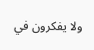ولا يفكرون في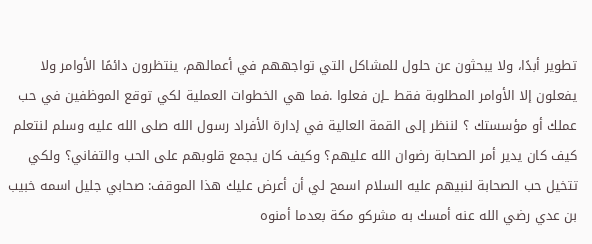تطوير أبدًا، ولا يبحثون عن حلول للمشاكل التي تواجههم في أعمالهم، ينتظرون دائمًا الأوامر ولا يفعلون إلا الأوامر المطلوبة فقط ـإن فعلوا .فما هي الخطوات العملية لكي توقع الموظفين في حب عملك أو مؤسستك ؟ لننظر إلى القمة العالية في إدارة الأفراد رسول الله صلى الله عليه وسلم لنتعلم كيف كان يدير أمر الصحابة رضوان الله عليهم؟ وكيف كان يجمع قلوبهم على الحب والتفاني؟ ولكي تتخيل حب الصحابة لنبيهم عليه السلام اسمح لي أن أعرض عليك هذا الموقف: صحابي جليل اسمه خبيب بن عدي رضي الله عنه أمسك به مشركو مكة بعدما أمنوه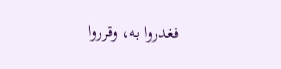فغدروا به، وقرروا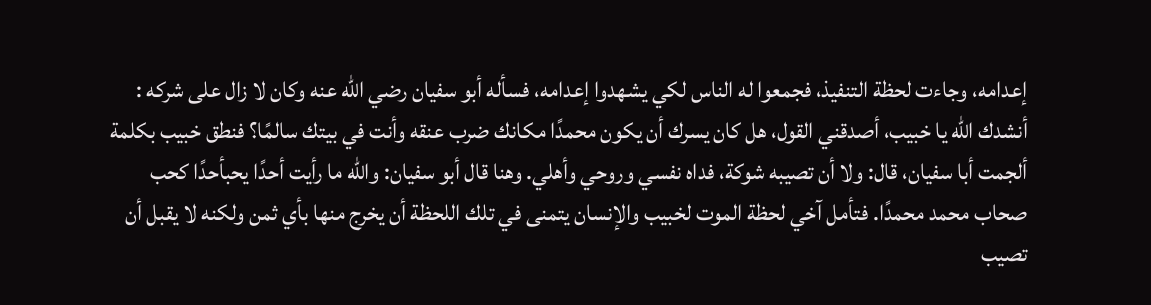إعدامه، وجاءت لحظة التنفيذ، فجمعوا له الناس لكي يشهدوا إعدامه، فسأله أبو سفيان رضي الله عنه وكان لا زال على شركه : أنشدك الله يا خبيب، أصدقني القول، هل كان يسرك أن يكون محمدًا مكانك ضرب عنقه وأنت في بيتك سالمًا؟ فنطق خبيب بكلمة ألجمت أبا سفيان، قال: ولا أن تصيبه شوكة، فداه نفسي وروحي وأهلي. وهنا قال أبو سفيان: والله ما رأيت أحدًا يحبأحدًا كحب صحاب محمد محمدًا. فتأمل آخي لحظة الموت لخبيب والإنسان يتمنى في تلك اللحظة أن يخرج منها بأي ثمن ولكنه لا يقبل أن تصيب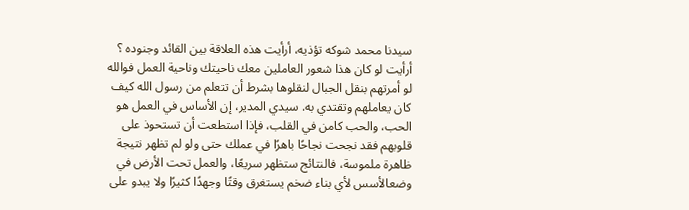سيدنا محمد شوكه تؤذيه، أرأيت هذه العلاقة بين القائد وجنوده ؟ أرأيت لو كان هذا شعور العاملين معك ناحيتك وناحية العمل فوالله لو أمرتهم بنقل الجبال لنقلوها بشرط أن تتعلم من رسول الله كيف كان يعاملهم وتقتدي به. سيدي المدير، إن الأساس في العمل هو الحب، والحب كامن في القلب، فإذا استطعت أن تستحوذ على قلوبهم فقد نجحت نجاحًا باهرًا في عملك حتى ولو لم تظهر نتيجة ظاهرة ملموسة، فالنتائج ستظهر سريعًا، والعمل تحت الأرض في وضعالأسس لأي بناء ضخم يستغرق وقتًا وجهدًا كثيرًا ولا يبدو على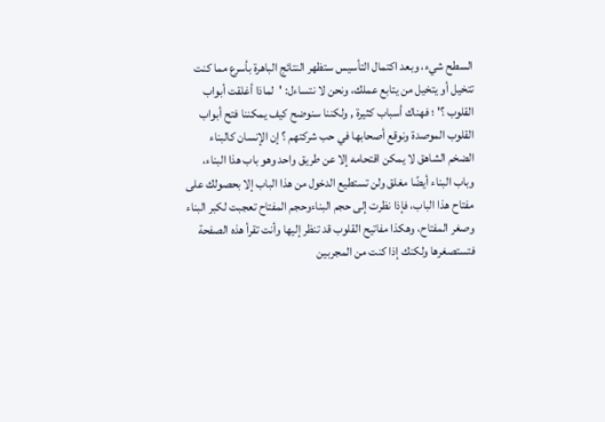السطح شيء، وبعد اكتمال التأسيس ستظهر النتائج الباهرة بأسرع مما كنت تتخيل أو يتخيل من يتابع عملك، ونحن لا نتساءل: 'لماذا أغلقت أبواب القلوب ؟' ؛ فهناك أسباب كثيرة , ولكننا سنوضح كيف يمكننا فتح أبواب القلوب الموصدة ونوقع أصحابها في حب شركتهم ؟ إن الإنسان كالبناء الضخم الشاهق لا يمكن اقتحامه إلا عن طريق واحد وهو باب هذا البناء، وباب البناء أيضًا مغلق ولن تستطيع الدخول من هذا الباب إلا بحصولك على مفتاح هذا الباب، فإذا نظرت إلى حجم البناءوحجم المفتاح تعجبت لكبر البناء وصغر المفتاح، وهكذا مفاتيح القلوب قد تنظر إليها وأنت تقرأ هذه الصفحة فتستصغرها ولكنك إذا كنت من المجربين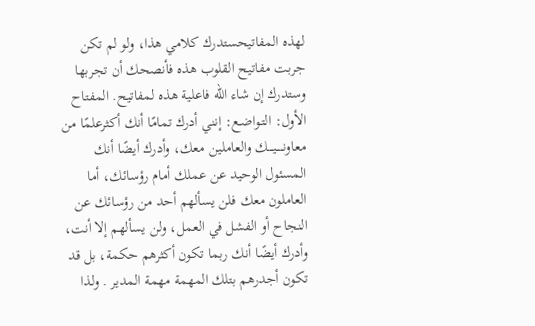لهذه المفاتيحستدرك كلامي هذا، ولو لم تكن جربت مفاتيح القلوب هذه فأنصحك أن تجربها وستدرك إن شاء الله فاعلية هذه لمفاتيح. المفتاح الأول: التـواضـع: إنني أدرك تمامًا أنك أكثرعلمًا من معاونـــــيــــك والعاملين معك، وأدرك أيضًا أنك المسئول الوحيد عن عملك أمام رؤسائك، أما العاملون معك فلن يسألهم أحد من رؤسائك عن النجاح أو الفشل في العمل، ولن يسألهم إلا أنت، وأدرك أيضًا أنك ربما تكون أكثرهم حكمة، بل قد تكون أجدرهم بتلك المهمة مهمة المدير . ولذا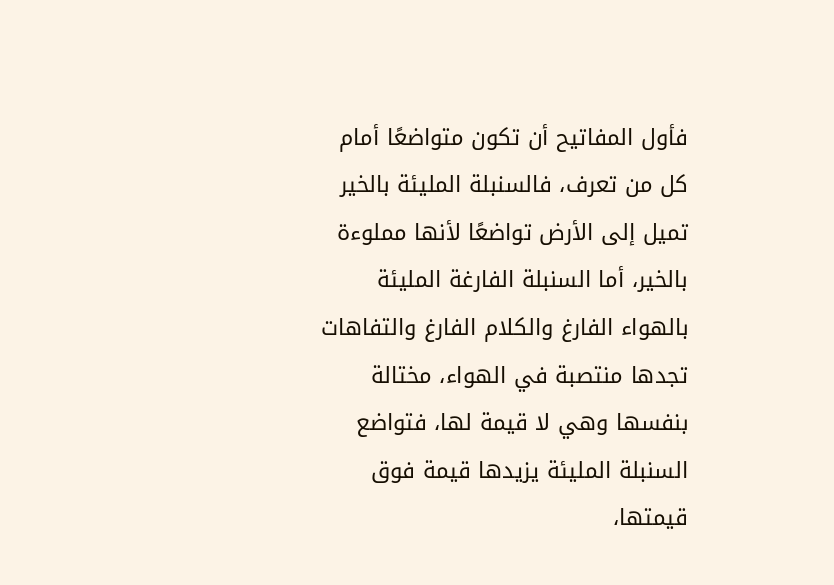فأول المفاتيح أن تكون متواضعًا أمام كل من تعرف، فالسنبلة المليئة بالخير تميل إلى الأرض تواضعًا لأنها مملوءة بالخير، أما السنبلة الفارغة المليئة بالهواء الفارغ والكلام الفارغ والتفاهات تجدها منتصبة في الهواء، مختالة بنفسها وهي لا قيمة لها، فتواضع السنبلة المليئة يزيدها قيمة فوق قيمتها،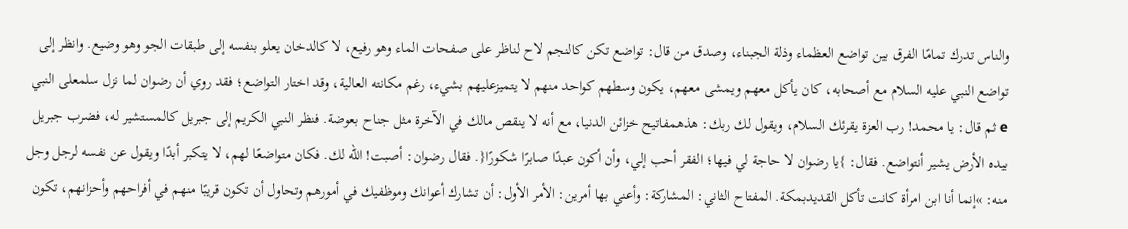والناس تدرك تمامًا الفرق بين تواضع العظماء وذلة الجبناء، وصدق من قال: تواضع تكن كالنجم لاح لناظر على صفحات الماء وهو رفيع، لا كالدخان يعلو بنفسه إلى طبقات الجو وهو وضيع. وانظر إلى تواضع النبي عليه السلام مع أصحابه، كان يأكل معهم ويمشى معهم، يكون وسطهم كواحد منهم لا يتميزعليهم بشيء، رغم مكانته العالية، وقد اختار التواضع؛ فقد روي أن رضوان لما نزل سلمعلى النبي e ثم قال: يا محمد! رب العزة يقرئك السلام، ويقول لك ربك: هذهمفاتيح خزائن الدنيا، مع أنه لا ينقص مالك في الآخرة مثل جناح بعوضة. فنظر النبي الكريم إلى جبريل كالمستشير له، فضرب جبريل بيده الأرض يشير أنتواضع. فقال: }يا رضوان لا حاجة لي فيها؛ الفقر أحب إلي، وأن أكون عبدًا صابرًا شكورًا{. فقال رضوان: أصبت! الله لك. فكان متواضعًا لهم، لا يتكبر أبدًا ويقول عن نفسه لرجل وجل منه: »إنما أنا ابن امرأة كانت تأكل القديدبمكة. المفتاح الثاني: المشاركة: وأعني بها أمرين: الأمر الأول: أن تشارك أعوانك وموظفيك في أمورهم وتحاول أن تكون قريبًا منهم في أفراحهم وأحزانهم، تكون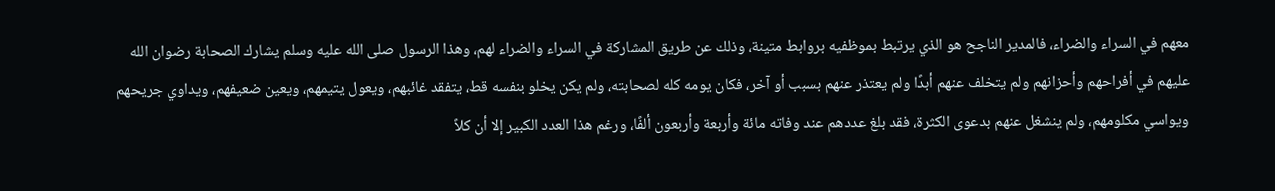معهم في السراء والضراء، فالمدير الناجح هو الذي يرتبط بموظفيه بروابط متينة، وذلك عن طريق المشاركة في السراء والضراء لهم، وهذا الرسول صلى الله عليه وسلم يشارك الصحابة رضوان الله عليهم في أفراحهم وأحزانهم ولم يتخلف عنهم أبدًا ولم يعتذر عنهم بسبب أو آخر، فكان يومه كله لصحابته، ولم يكن يخلو بنفسه قط، يتفقد غائبهم، ويعول يتيمهم، ويعين ضعيفهم، ويداوي جريحهم ويواسي مكلومهم، ولم ينشغل عنهم بدعوى الكثرة، فقد بلغ عددهم عند وفاته مائة وأربعة وأربعون ألفًا، ورغم هذا العدد الكبير إلا أن كلاً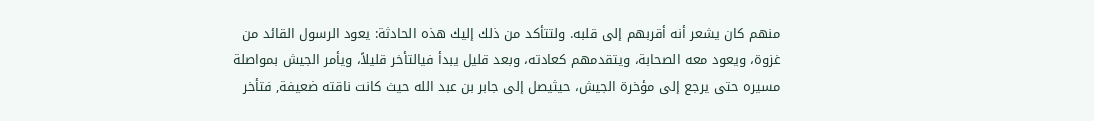منهم كان يشعر أنه أقربهم إلى قلبه. ولتتأكد من ذلك إليك هذه الحادثة: يعود الرسول القائد من غزوة، ويعود معه الصحابة، ويتقدمهم كعادته، وبعد قليل يبدأ فيالتأخر قليلاً، ويأمر الجيش بمواصلة مسيره حتى يرجع إلى مؤخرة الجيش، حيثيصل إلى جابر بن عبد الله حيث كانت ناقته ضعيفة, فتأخر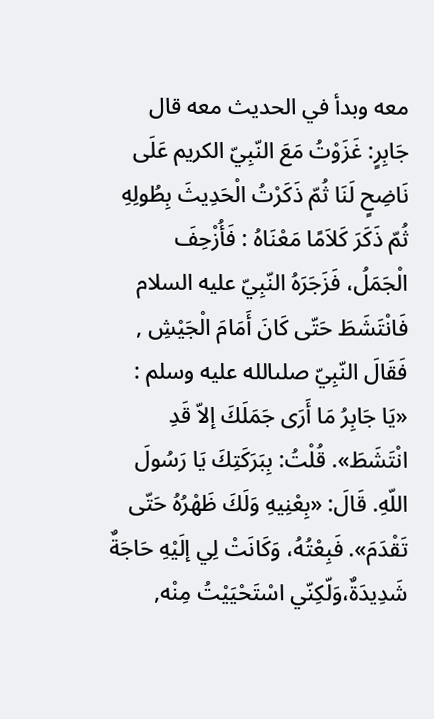معه وبدأ في الحديث معه قال جَابِرٍ: غَزَوْتُ مَعَ النّبِيّ الكريم عَلَى نَاضِحٍ لَنَا ثُمّ ذَكَرْتُ الْحَدِيثَ بِطُولِهِ ثُمّ ذَكَرَ كَلاَمًا مَعْنَاهُ : فَأُزْحِفَ الْجَمَلُ، فَزَجَرَهُ النّبِيّ عليه السلام فَانْتَشَطَ حَتّى كَانَ أَمَامَ الْجَيْشِ , فَقَالَ النّبِيّ صلىالله عليه وسلم : «يَا جَابِرُ مَا أَرَى جَمَلَكَ إلاّ قَدِ انْتَشَطَ». قُلْتُ: بِبَرَكَتِكَ يَا رَسُولَ اللّهِ. قَالَ: «بِعْنِيهِ وَلَكَ ظَهْرُهُ حَتّى تَقْدَمَ». فَبِعْتُهُ، وَكَانَتْ لِي إلَيْهِ حَاجَةٌ شَدِيدَةٌ،وَلّكِنّي اسْتَحْيَيْتُ مِنْه,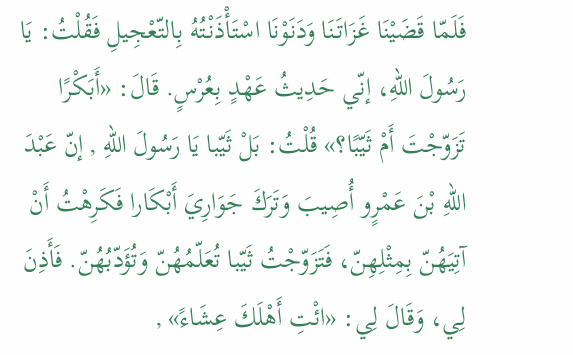فَلَمّا قَضَيْنَا غَزَاتَنَا وَدَنَوْنَا اسْتَأْذَنْتُهُ بِالتّعْجِيلِ فَقُلْتُ: يَا رَسُولَ اللّهِ، إنّي حَدِيثُ عَهْدٍ بِعُرْسٍ. قَالَ: «أَبَكْرًا تَزَوّجْتَ أَمْ ثَيّبًا؟» قُلْتُ: بَلْ ثَيّبا يَا رَسُولَ اللّهِ , إنّ عَبْدَ اللّهِ بْنَ عَمْرٍو أُصِيبَ وَتَرَكَ جَوَارِيَ أَبْكَارا فَكَرِهْتُ أَنْ آتِيَهُنّ بِمِثْلِهِنّ، فَتَزَوّجْتُ ثَيّبا تُعَلّمُهُنّ وَتُؤَدّبُهُنّ. فَأَذِنَ لِي، وَقَالَ لِي: «ائْتِ أَهْلَكَ عِشَاءً» ,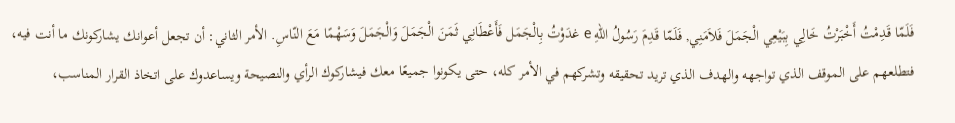فَلَمّا قَدِمْتُ أَخْبَرْتُ خَالِي بِبَيْعِي الْجَمَلَ فَلاَمَنِي, فَلَمّا قَدِمَ رَسُولُ اللّهِ e غدَوْتُ بِالْجَمَل فَأَعْطَانِي ثَمَنَ الْجَمَلَ وَالْجَمَلَ وَسَهْمًا مَعَ النّاسِ. الأمر الثاني: أن تجعل أعوانك يشاركونك ما أنت فيه، فتطلعهم على الموقف الذي تواجهه والهدف الذي تريد تحقيقه وتشركهم في الأمر كله، حتى يكونوا جميعًا معك فيشاركوك الرأي والنصيحة ويساعدوك على اتخاذ القرار المناسب،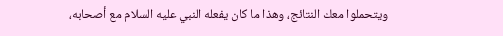ويتحملوا معك النتائج، وهذا ما كان يفعله النبي عليه السلام مع أصحابه،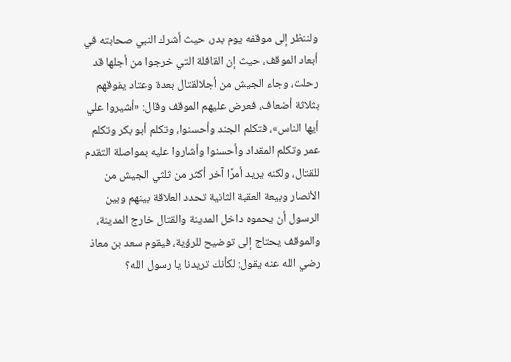ولننظر إلى موقفه يوم بدر، حيث أشرك النبي صحابته في أبعاد الموقف، حيث إن القافلة التي خرجوا من أجلها قد رحلت، وجاء الجيش من أجلالقتال بعدة وعتاد يفوقهم بثلاثة أضعاف، فعرض عليهم الموقف وقال: «أشيروا علي أيها الناس»، فتكلم الجند وأحسنوا، وتكلم أبو بكر وتكلم عمر وتكلم المقداد وأحسنوا وأشاروا عليه بمواصلة التقدم للقتال، ولكنه يريد أمرًا آخر أكثر من ثلثي الجيش من الأنصار وبيعة العقبة الثانية تحدد العلاقة بينهم وبين الرسول أن يحموه داخل المدينة والقتال خارج المدينة، والموقف يحتاج إلى توضيح للرؤية، فيقوم سعد بن معاذ رضي الله عنه يقول: لكأنك تريدنا يا رسول الله؟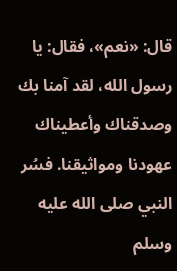قال: «نعم»، فقال: يا رسول الله، لقد آمنا بك وصدقناك وأعطيناك عهودنا ومواثيقنا. فسُر النبي صلى الله عليه وسلم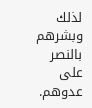لذلك وبشرهم بالنصر على عدوهم.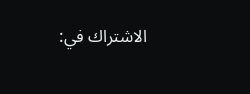الاشتراك في: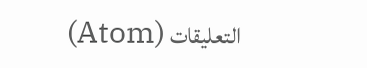التعليقات (Atom)